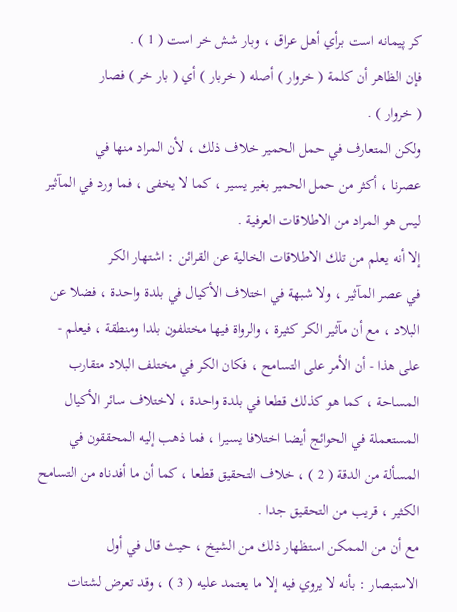كر پيمانه است برأي أهل عراق ، وبار شش خر است ( 1 ) .
فإن الظاهر أن كلمة ( خروار ) أصله ( خربار ) أي ( بار خر ) فصار
( خروار ) .
ولكن المتعارف في حمل الحمير خلاف ذلك ، لأن المراد منها في
عصرنا ، أكثر من حمل الحمير بغير يسير ، كما لا يخفى ، فما ورد في المآثير
ليس هو المراد من الاطلاقات العرفية .
إلا أنه يعلم من تلك الاطلاقات الخالية عن القرائن : اشتهار الكر
في عصر المآثير ، ولا شبهة في اختلاف الأكيال في بلدة واحدة ، فضلا عن
البلاد ، مع أن مآثير الكر كثيرة ، والرواة فيها مختلفون بلدا ومنطقة ، فيعلم -
على هذا - أن الأمر على التسامح ، فكان الكر في مختلف البلاد متقارب
المساحة ، كما هو كذلك قطعا في بلدة واحدة ، لاختلاف سائر الأكيال
المستعملة في الحوائج أيضا اختلافا يسيرا ، فما ذهب إليه المحققون في
المسألة من الدقة ( 2 ) ، خلاف التحقيق قطعا ، كما أن ما أفدناه من التسامح
الكثير ، قريب من التحقيق جدا .
مع أن من الممكن استظهار ذلك من الشيخ ، حيث قال في أول
الاستبصار : بأنه لا يروي فيه إلا ما يعتمد عليه ( 3 ) ، وقد تعرض لشتات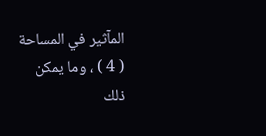المآثير في المساحة ( 4 ) ، وما يمكن ذلك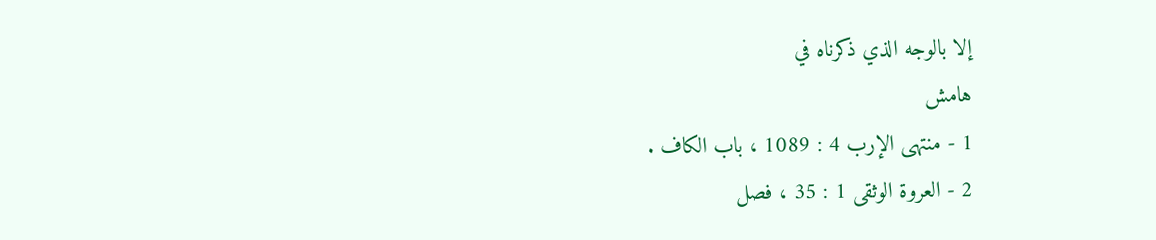إلا بالوجه الذي ذكرناه في
هامش
1 - منتهى الإرب 4 : 1089 ، باب الكاف .
2 - العروة الوثقى 1 : 35 ، فصل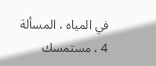في المياه ، المسألة 4 ، مستمسك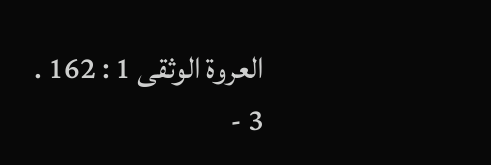العروة الوثقى 1 : 162 .
3 -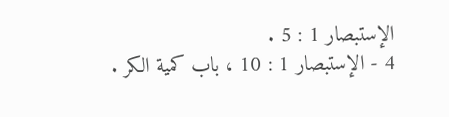الإستبصار 1 : 5 .
4 - الإستبصار 1 : 10 ، باب كمية الكر .